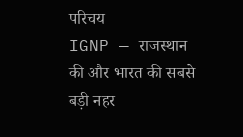परिचय
IGNP — राजस्थान की और भारत की सबसे बड़ी नहर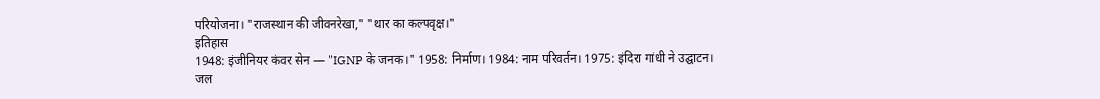परियोजना। "राजस्थान की जीवनरेखा," "थार का कल्पवृक्ष।"
इतिहास
1948: इंजीनियर कंवर सेन — "IGNP के जनक।" 1958: निर्माण। 1984: नाम परिवर्तन। 1975: इंदिरा गांधी ने उद्घाटन।
जल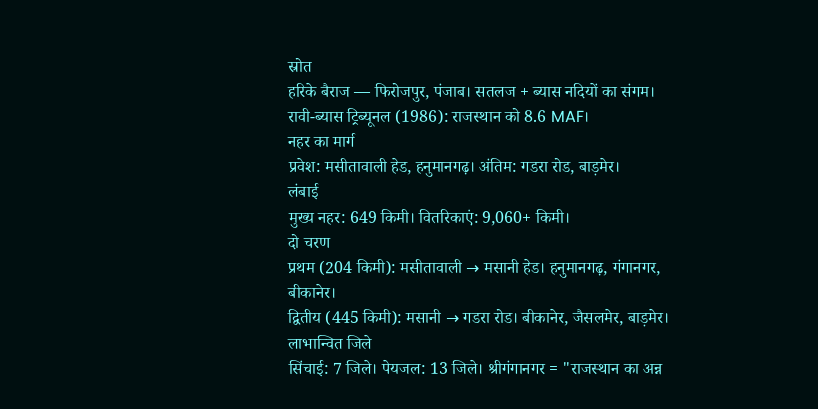स्रोत
हरिके बैराज — फिरोजपुर, पंजाब। सतलज + ब्यास नदियों का संगम। रावी-ब्यास ट्रिब्यूनल (1986): राजस्थान को 8.6 MAF।
नहर का मार्ग
प्रवेश: मसीतावाली हेड, हनुमानगढ़। अंतिम: गडरा रोड, बाड़मेर।
लंबाई
मुख्य नहर: 649 किमी। वितरिकाएं: 9,060+ किमी।
दो चरण
प्रथम (204 किमी): मसीतावाली → मसानी हेड। हनुमानगढ़, गंगानगर, बीकानेर।
द्वितीय (445 किमी): मसानी → गडरा रोड। बीकानेर, जैसलमेर, बाड़मेर।
लाभान्वित जिले
सिंचाई: 7 जिले। पेयजल: 13 जिले। श्रीगंगानगर = "राजस्थान का अन्न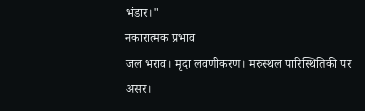भंडार।"
नकारात्मक प्रभाव
जल भराव। मृदा लवणीकरण। मरुस्थल पारिस्थितिकी पर असर।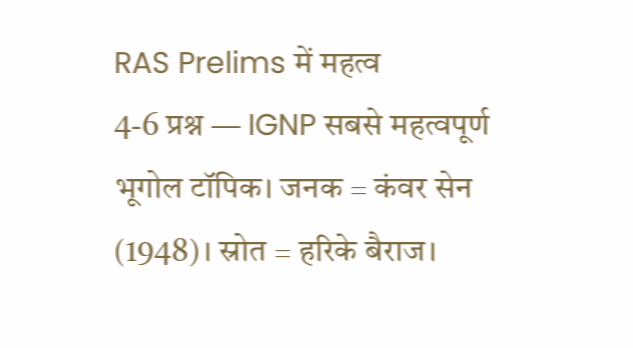RAS Prelims में महत्व
4-6 प्रश्न — IGNP सबसे महत्वपूर्ण भूगोल टॉपिक। जनक = कंवर सेन (1948)। स्रोत = हरिके बैराज।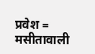प्रवेश = मसीतावाली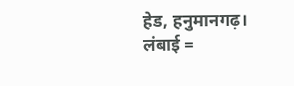हेड, हनुमानगढ़। लंबाई =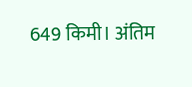649 किमी। अंतिम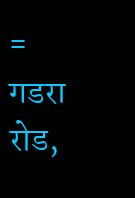= गडरा रोड,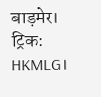बाड़मेर। ट्रिक: HKMLG।